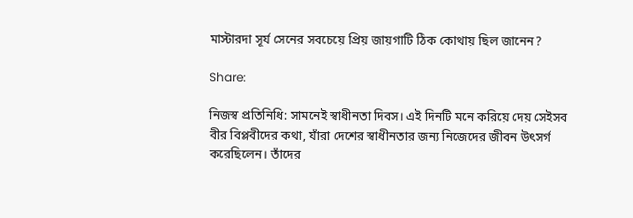মাস্টারদা সূর্য সেনের সবচেয়ে প্রিয় জায়গাটি ঠিক কোথায় ছিল জানেন?

Share:

নিজস্ব প্রতিনিধি: সামনেই স্বাধীনতা দিবস। এই দিনটি মনে করিয়ে দেয় সেইসব বীর বিপ্লবীদের কথা, যাঁরা দেশের স্বাধীনতার জন্য নিজেদের জীবন উৎসর্গ করেছিলেন। তাঁদের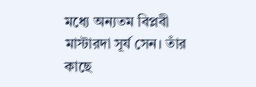মধ্যে অন্যতম বিপ্লবী মাস্টারদা সূর্য সেন। তাঁর কাছে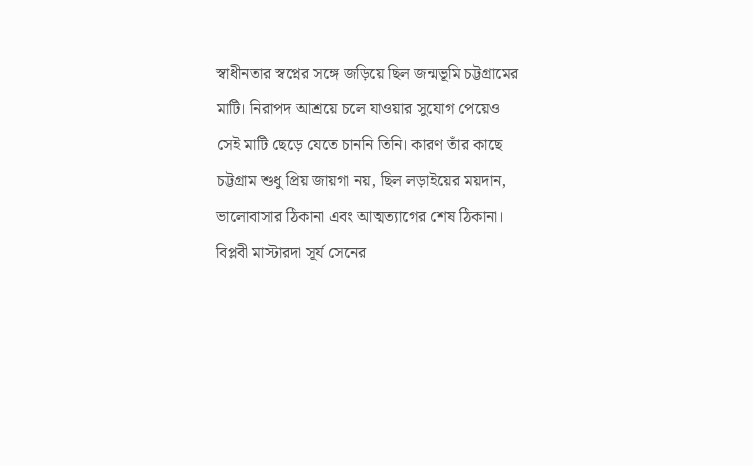স্বাধীনতার স্বপ্নের সঙ্গে জড়িয়ে ছিল জন্মভূমি চট্টগ্রামের মাটি। নিরাপদ আশ্রয়ে চলে যাওয়ার সুযোগ পেয়েও সেই মাটি ছেড়ে যেতে চাননি তিনি। কারণ তাঁর কাছে চট্টগ্রাম শুধু প্রিয় জায়গা নয়, ছিল লড়াইয়ের ময়দান, ভালোবাসার ঠিকানা এবং আত্মত্যাগের শেষ ঠিকানা। বিপ্লবী মাস্টারদা সূর্য সেনের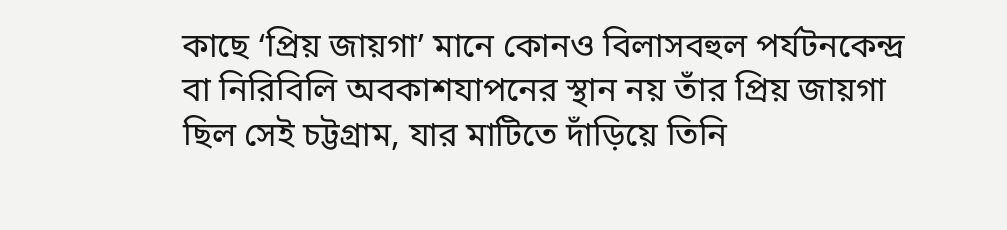কাছে ‘প্রিয় জায়গা’ মানে কোনও বিলাসবহুল পর্যটনকেন্দ্র বা নিরিবিলি অবকাশযাপনের স্থান নয় তাঁর প্রিয় জায়গা ছিল সেই চট্টগ্রাম, যার মাটিতে দাঁড়িয়ে তিনি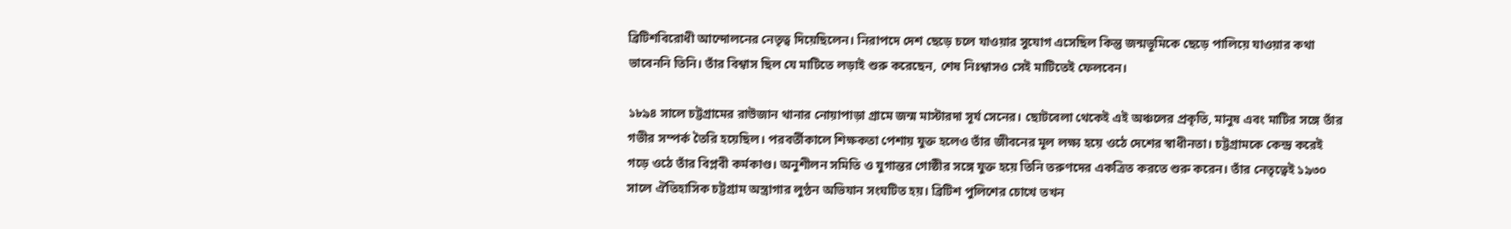ব্রিটিশবিরোধী আন্দোলনের নেতৃত্ব দিয়েছিলেন। নিরাপদে দেশ ছেড়ে চলে যাওয়ার সুযোগ এসেছিল কিন্তু জন্মভূমিকে ছেড়ে পালিয়ে যাওয়ার কথা ভাবেননি তিনি। তাঁর বিশ্বাস ছিল যে মাটিতে লড়াই শুরু করেছেন, শেষ নিঃশ্বাসও সেই মাটিতেই ফেলবেন।

১৮৯৪ সালে চট্টগ্রামের রাউজান থানার নোয়াপাড়া গ্রামে জন্ম মাস্টারদা সূর্য সেনের। ছোটবেলা থেকেই এই অঞ্চলের প্রকৃতি, মানুষ এবং মাটির সঙ্গে তাঁর গভীর সম্পর্ক তৈরি হয়েছিল। পরবর্তীকালে শিক্ষকতা পেশায় যুক্ত হলেও তাঁর জীবনের মূল লক্ষ্য হয়ে ওঠে দেশের স্বাধীনতা। চট্টগ্রামকে কেন্দ্র করেই গড়ে ওঠে তাঁর বিপ্লবী কর্মকাণ্ড। অনুশীলন সমিতি ও যুগান্তর গোষ্ঠীর সঙ্গে যুক্ত হয়ে তিনি তরুণদের একত্রিত করতে শুরু করেন। তাঁর নেতৃত্বেই ১৯৩০ সালে ঐতিহাসিক চট্টগ্রাম অস্ত্রাগার লুণ্ঠন অভিযান সংঘটিত হয়। ব্রিটিশ পুলিশের চোখে তখন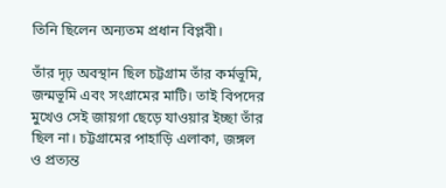তিনি ছিলেন অন্যতম প্রধান বিপ্লবী।

তাঁর দৃঢ় অবস্থান ছিল চট্টগ্রাম তাঁর কর্মভূমি, জন্মভূমি এবং সংগ্রামের মাটি। তাই বিপদের মুখেও সেই জায়গা ছেড়ে যাওয়ার ইচ্ছা তাঁর ছিল না। চট্টগ্রামের পাহাড়ি এলাকা, জঙ্গল ও প্রত্যন্ত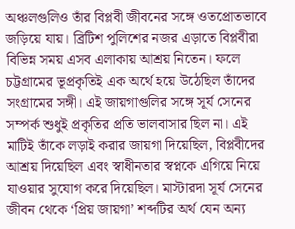অঞ্চলগুলিও তাঁর বিপ্লবী জীবনের সঙ্গে ওতপ্রোতভাবে জড়িয়ে যায়। ব্রিটিশ পুলিশের নজর এড়াতে বিপ্লবীরা বিভিন্ন সময় এসব এলাকায় আশ্রয় নিতেন। ফলে চট্টগ্রামের ভূপ্রকৃতিই এক অর্থে হয়ে উঠেছিল তাঁদের সংগ্রামের সঙ্গী। এই জায়গাগুলির সঙ্গে সূর্য সেনের সম্পর্ক শুধুই প্রকৃতির প্রতি ভালবাসার ছিল না। এই মাটিই তাঁকে লড়াই করার জায়গা দিয়েছিল, বিপ্লবীদের আশ্রয় দিয়েছিল এবং স্বাধীনতার স্বপ্নকে এগিয়ে নিয়ে যাওয়ার সুযোগ করে দিয়েছিল। মাস্টারদা সূর্য সেনের জীবন থেকে ‘প্রিয় জায়গা’ শব্দটির অর্থ যেন অন্য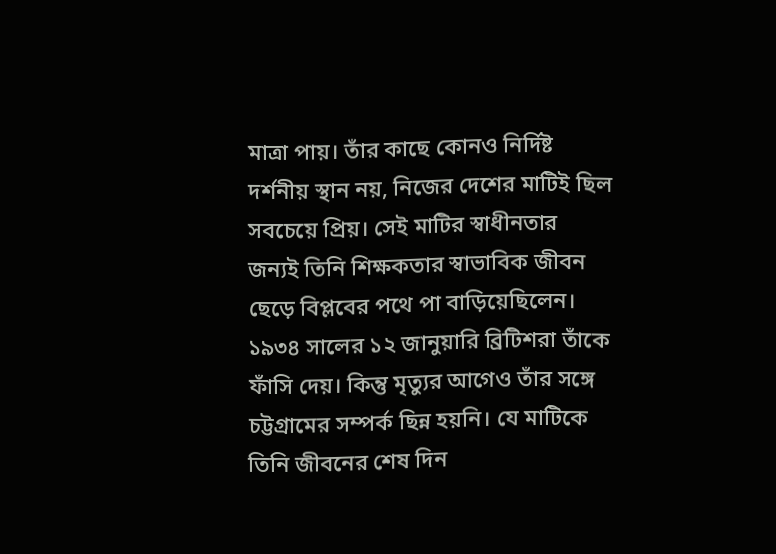মাত্রা পায়। তাঁর কাছে কোনও নির্দিষ্ট দর্শনীয় স্থান নয়, নিজের দেশের মাটিই ছিল সবচেয়ে প্রিয়। সেই মাটির স্বাধীনতার জন্যই তিনি শিক্ষকতার স্বাভাবিক জীবন ছেড়ে বিপ্লবের পথে পা বাড়িয়েছিলেন। ১৯৩৪ সালের ১২ জানুয়ারি ব্রিটিশরা তাঁকে ফাঁসি দেয়। কিন্তু মৃত্যুর আগেও তাঁর সঙ্গে চট্টগ্রামের সম্পর্ক ছিন্ন হয়নি। যে মাটিকে তিনি জীবনের শেষ দিন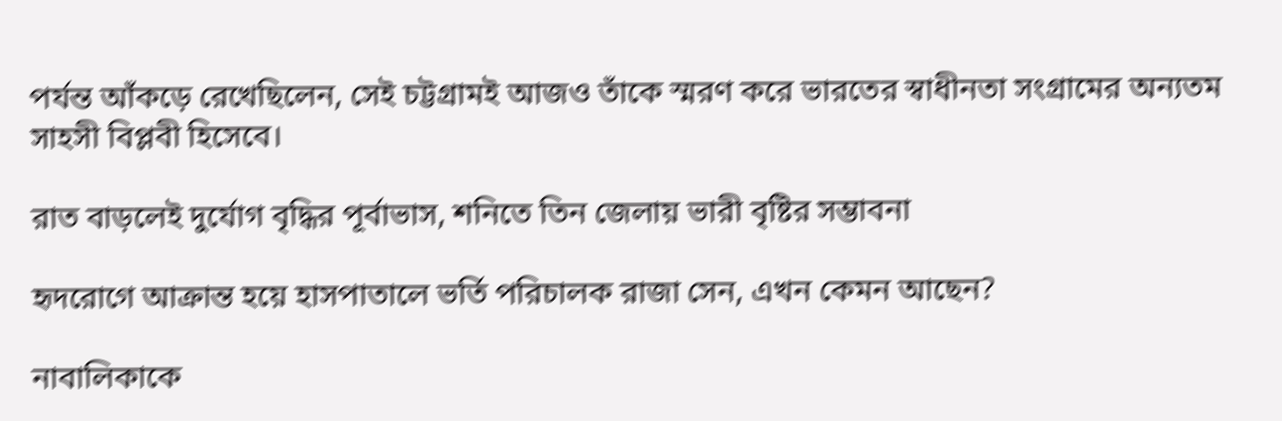পর্যন্ত আঁকড়ে রেখেছিলেন, সেই চট্টগ্রামই আজও তাঁকে স্মরণ করে ভারতের স্বাধীনতা সংগ্রামের অন্যতম সাহসী বিপ্লবী হিসেবে।

রাত বাড়লেই দুর্যোগ বৃদ্ধির পূর্বাভাস, শনিতে তিন জেলায় ভারী বৃষ্টির সম্ভাবনা

হৃদরোগে আক্রান্ত হয়ে হাসপাতালে ভর্তি পরিচালক রাজা সেন, এখন কেমন আছেন?

নাবালিকাকে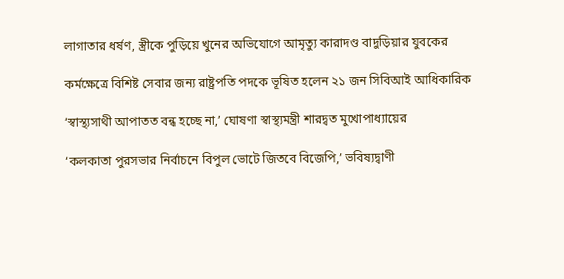লাগাতার ধর্ষণ, স্ত্রীকে পুড়িয়ে খুনের অভিযোগে আমৃত্যু কারাদণ্ড বাদুড়িয়ার যুবকের

কর্মক্ষেত্রে বিশিষ্ট সেবার জন্য রাষ্ট্রপতি পদকে ভূষিত হলেন ২১ জন সিবিআই আধিকারিক

‘স্বাস্থ্যসাথী আপাতত বন্ধ হচ্ছে না,’ ঘোষণা স্বাস্থ্যমন্ত্রী শারদ্বত মুখোপাধ্যায়ের

‘কলকাতা পুরসভার নির্বাচনে বিপুল ভোটে জিতবে বিজেপি,’ ভবিষ্যদ্বাণী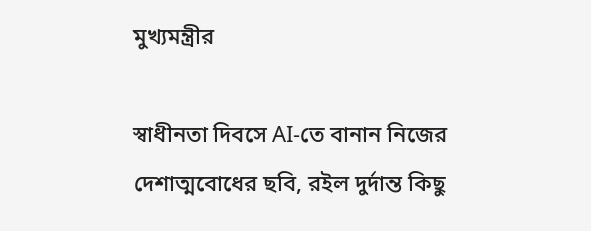মুখ্যমন্ত্রীর

স্বাধীনতা দিবসে AI-তে বানান নিজের দেশাত্মবোধের ছবি, রইল দুর্দান্ত কিছু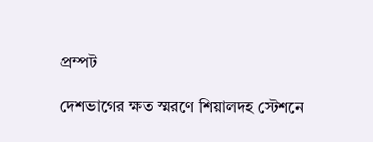প্রম্পট

দেশভাগের ক্ষত স্মরণে শিয়ালদহ স্টেশনে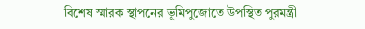বিশেষ স্মারক স্থাপনের ভূমিপুজোতে উপস্থিত পুরমন্ত্রী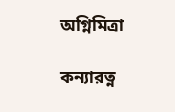অগ্নিমিত্রা

কন্যারত্ন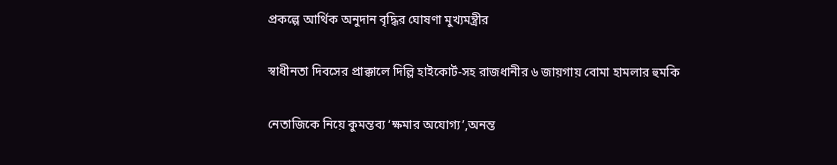প্রকল্পে আর্থিক অনুদান বৃদ্ধির ঘোষণা মুখ্যমন্ত্রীর

স্বাধীনতা দিবসের প্রাক্কালে দিল্লি হাইকোর্ট-সহ রাজধানীর ৬ জায়গায় বোমা হামলার হুমকি

নেতাজিকে নিয়ে কুমন্তব্য ‘ক্ষমার অযোগ্য’,অনন্ত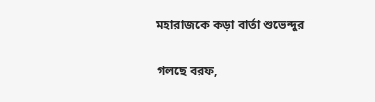মহারাজকে কড়া বার্তা শুভেন্দুর

গলছে বরফ,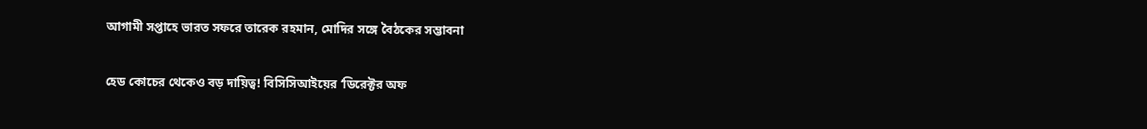আগামী সপ্তাহে ভারত সফরে তারেক রহমান, মোদির সঙ্গে বৈঠকের সম্ভাবনা

হেড কোচের থেকেও বড় দায়িত্ব! বিসিসিআইয়ের ‘ডিরেক্টর অফ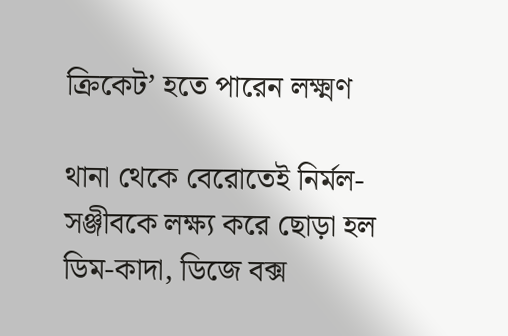ক্রিকেট’ হতে পারেন লক্ষ্মণ

থানা থেকে বেরোতেই নির্মল-সঞ্জীবকে লক্ষ্য করে ছোড়া হল ডিম-কাদা, ডিজে বক্স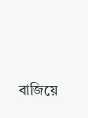বাজিয়ে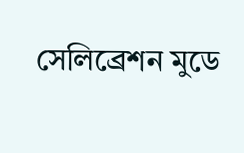সেলিব্রেশন মুডে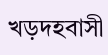খড়দহবাসী